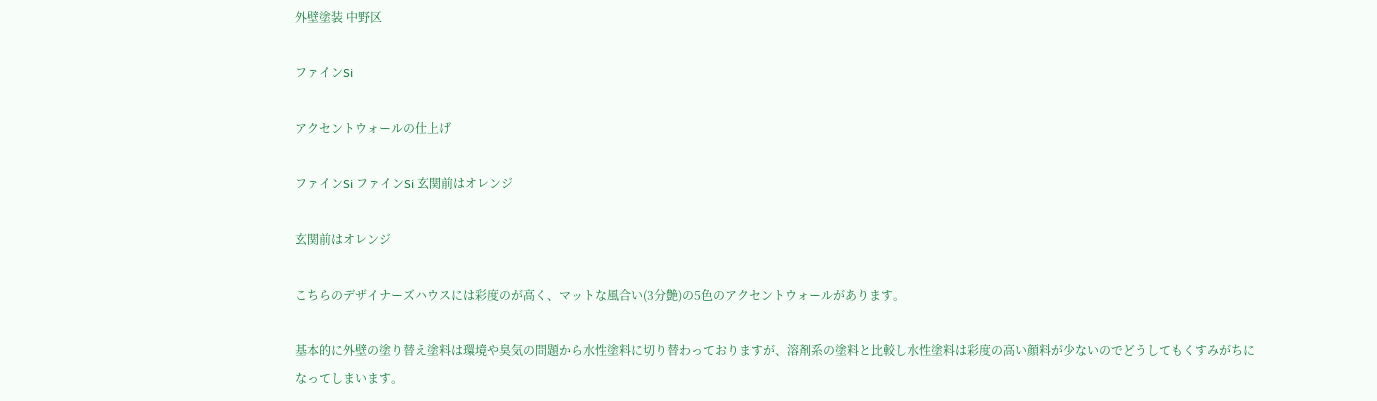外壁塗装 中野区

ファインSi

アクセントウォールの仕上げ

ファインSi ファインSi 玄関前はオレンジ

玄関前はオレンジ

こちらのデザイナーズハウスには彩度のが高く、マットな風合い(3分艶)の5色のアクセントウォールがあります。

基本的に外壁の塗り替え塗料は環境や臭気の問題から水性塗料に切り替わっておりますが、溶剤系の塗料と比較し水性塗料は彩度の高い顔料が少ないのでどうしてもくすみがちになってしまいます。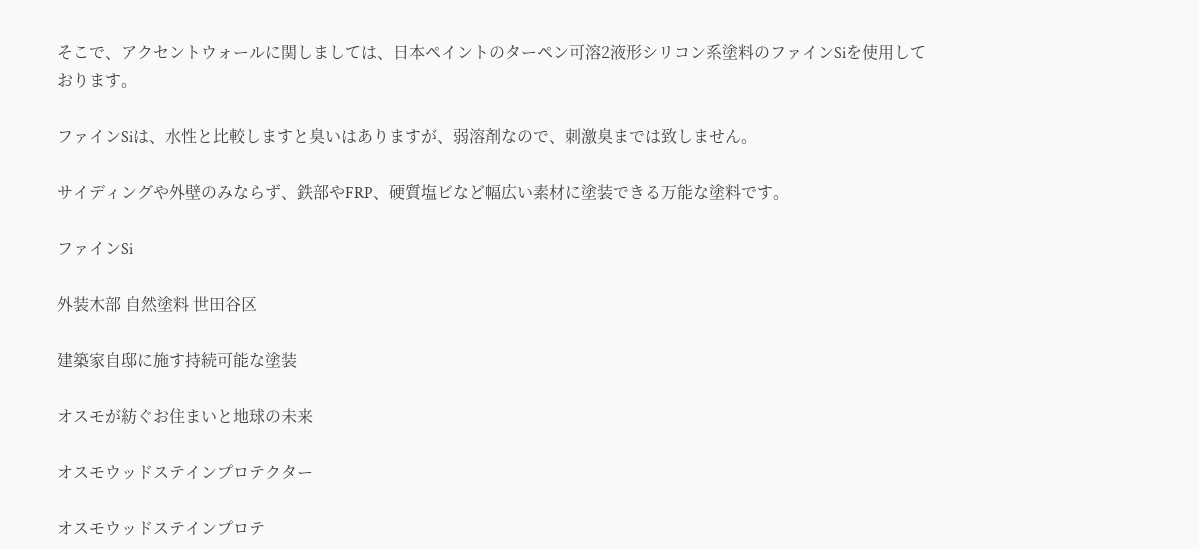そこで、アクセントウォールに関しましては、日本ペイントのターペン可溶2液形シリコン系塗料のファインSiを使用しております。

ファインSiは、水性と比較しますと臭いはありますが、弱溶剤なので、刺激臭までは致しません。

サイディングや外壁のみならず、鉄部やFRP、硬質塩ビなど幅広い素材に塗装できる万能な塗料です。

ファインSi

外装木部 自然塗料 世田谷区

建築家自邸に施す持続可能な塗装

オスモが紡ぐお住まいと地球の未来

オスモウッドステインプロテクター

オスモウッドステインプロテ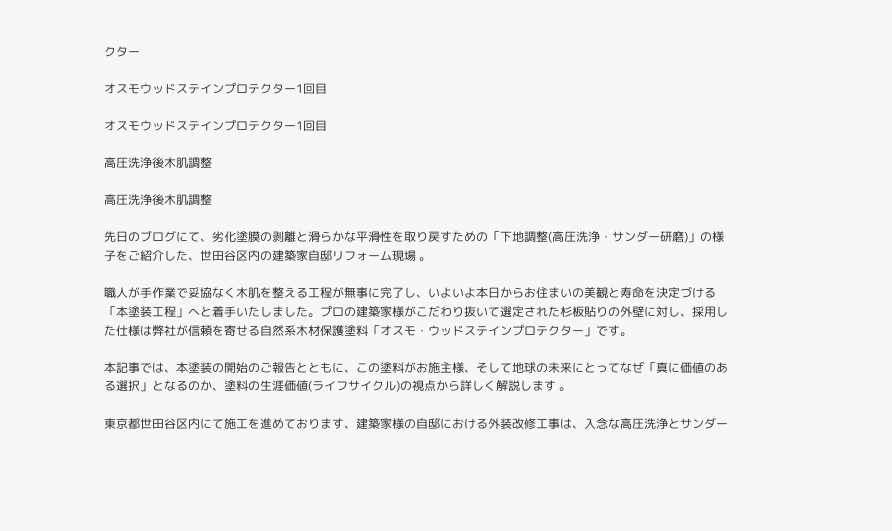クター

オスモウッドステインプロテクター1回目

オスモウッドステインプロテクター1回目

高圧洗浄後木肌調整

高圧洗浄後木肌調整

先日のブログにて、劣化塗膜の剥離と滑らかな平滑性を取り戻すための「下地調整(高圧洗浄・サンダー研磨)」の様子をご紹介した、世田谷区内の建築家自邸リフォーム現場 。

職人が手作業で妥協なく木肌を整える工程が無事に完了し、いよいよ本日からお住まいの美観と寿命を決定づける「本塗装工程」へと着手いたしました。プロの建築家様がこだわり抜いて選定された杉板貼りの外壁に対し、採用した仕様は弊社が信頼を寄せる自然系木材保護塗料「オスモ・ウッドステインプロテクター」です。

本記事では、本塗装の開始のご報告とともに、この塗料がお施主様、そして地球の未来にとってなぜ「真に価値のある選択」となるのか、塗料の生涯価値(ライフサイクル)の視点から詳しく解説します 。

東京都世田谷区内にて施工を進めております、建築家様の自邸における外装改修工事は、入念な高圧洗浄とサンダー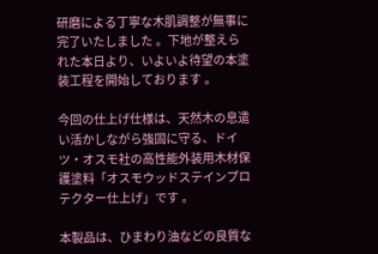研磨による丁寧な木肌調整が無事に完了いたしました 。下地が整えられた本日より、いよいよ待望の本塗装工程を開始しております 。

今回の仕上げ仕様は、天然木の息遣い活かしながら強固に守る、ドイツ・オスモ社の高性能外装用木材保護塗料「オスモウッドステインプロテクター仕上げ」です 。

本製品は、ひまわり油などの良質な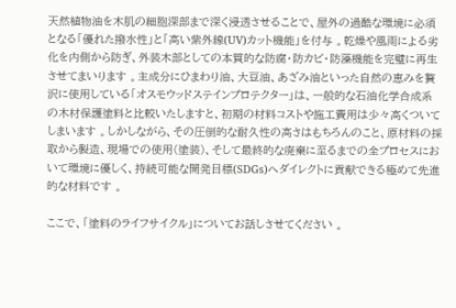天然植物油を木肌の細胞深部まで深く浸透させることで、屋外の過酷な環境に必須となる「優れた撥水性」と「高い紫外線(UV)カット機能」を付与 。乾燥や風雨による劣化を内側から防ぎ、外装木部としての本質的な防腐・防カビ・防藻機能を完璧に再生させてまいります 。主成分にひまわり油、大豆油、あざみ油といった自然の恵みを贅沢に使用している「オスモウッドステインプロテクター」は、一般的な石油化学合成系の木材保護塗料と比較いたしますと、初期の材料コストや施工費用は少々高くついてしまいます 。しかしながら、その圧倒的な耐久性の高さはもちろんのこと、原材料の採取から製造、現場での使用(塗装)、そして最終的な廃棄に至るまでの全プロセスにおいて環境に優しく、持続可能な開発目標(SDGs)へダイレクトに貢献できる極めて先進的な材料です 。

ここで、「塗料のライフサイクル」についてお話しさせてください 。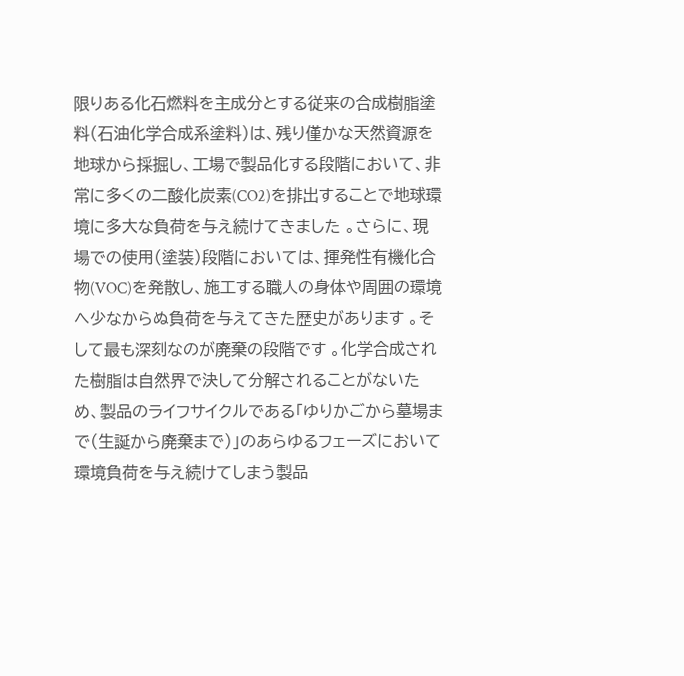限りある化石燃料を主成分とする従来の合成樹脂塗料(石油化学合成系塗料)は、残り僅かな天然資源を地球から採掘し、工場で製品化する段階において、非常に多くの二酸化炭素(CO2)を排出することで地球環境に多大な負荷を与え続けてきました 。さらに、現場での使用(塗装)段階においては、揮発性有機化合物(VOC)を発散し、施工する職人の身体や周囲の環境へ少なからぬ負荷を与えてきた歴史があります 。そして最も深刻なのが廃棄の段階です 。化学合成された樹脂は自然界で決して分解されることがないため、製品のライフサイクルである「ゆりかごから墓場まで(生誕から廃棄まで)」のあらゆるフェーズにおいて環境負荷を与え続けてしまう製品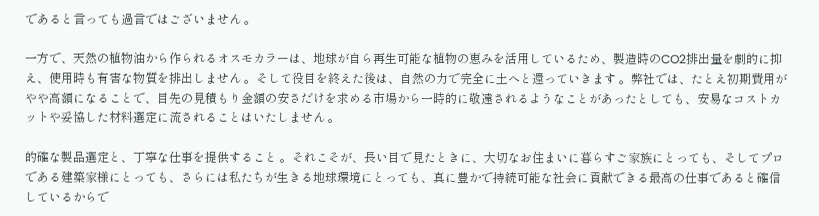であると言っても過言ではございません 。

一方で、天然の植物油から作られるオスモカラーは、地球が自ら再生可能な植物の恵みを活用しているため、製造時のCO2排出量を劇的に抑え、使用時も有害な物質を排出しません 。そして役目を終えた後は、自然の力で完全に土へと還っていきます 。弊社では、たとえ初期費用がやや高額になることで、目先の見積もり金額の安さだけを求める市場から一時的に敬遠されるようなことがあったとしても、安易なコストカットや妥協した材料選定に流されることはいたしません 。

的確な製品選定と、丁寧な仕事を提供すること 。それこそが、長い目で見たときに、大切なお住まいに暮らすご家族にとっても、そしてプロである建築家様にとっても、さらには私たちが生きる地球環境にとっても、真に豊かで持続可能な社会に貢献できる最高の仕事であると確信しているからで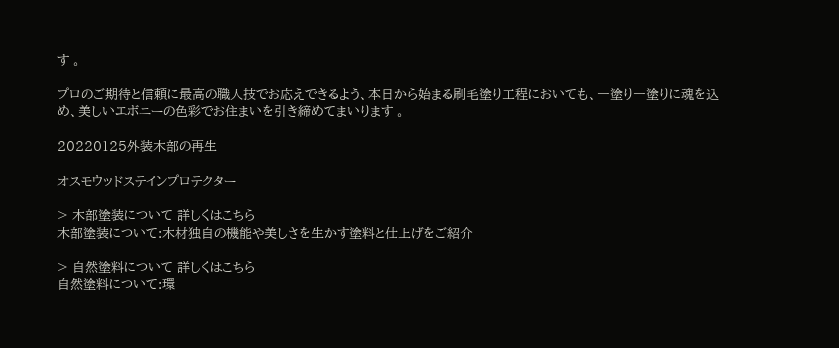す 。

プロのご期待と信頼に最高の職人技でお応えできるよう、本日から始まる刷毛塗り工程においても、一塗り一塗りに魂を込め、美しいエボニーの色彩でお住まいを引き締めてまいります 。

20220125外装木部の再生

オスモウッドステインプロテクター

> 木部塗装について 詳しくはこちら
木部塗装について:木材独自の機能や美しさを生かす塗料と仕上げをご紹介

> 自然塗料について 詳しくはこちら
自然塗料について:環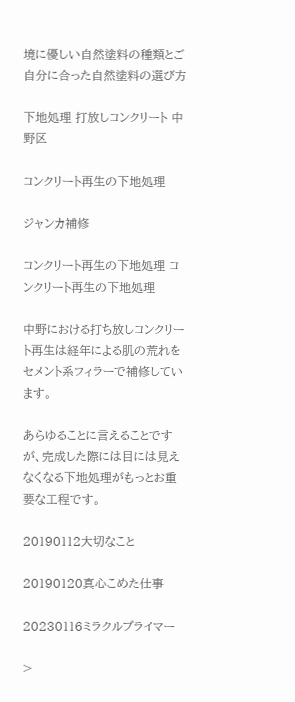境に優しい自然塗料の種類とご自分に合った自然塗料の選び方

下地処理 打放しコンクリート 中野区

コンクリート再生の下地処理

ジャンカ補修

コンクリート再生の下地処理 コンクリート再生の下地処理

中野における打ち放しコンクリート再生は経年による肌の荒れをセメント系フィラーで補修しています。

あらゆることに言えることですが、完成した際には目には見えなくなる下地処理がもっとお重要な工程です。

20190112大切なこと

20190120真心こめた仕事

20230116ミラクルプライマー

>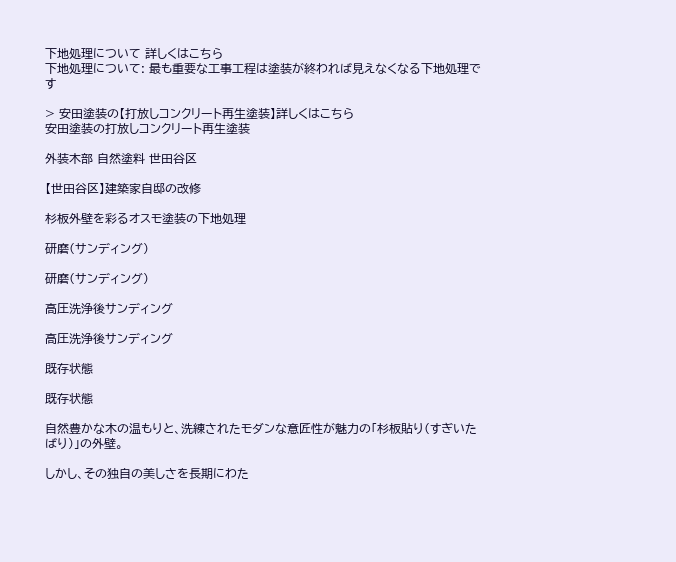下地処理について 詳しくはこちら
下地処理について: 最も重要な工事工程は塗装が終われば見えなくなる下地処理です

> 安田塗装の【打放しコンクリート再生塗装】詳しくはこちら
安田塗装の打放しコンクリート再生塗装

外装木部 自然塗料 世田谷区

【世田谷区】建築家自邸の改修

杉板外壁を彩るオスモ塗装の下地処理

研磨(サンディング)

研磨(サンディング)

高圧洗浄後サンディング

高圧洗浄後サンディング

既存状態

既存状態

自然豊かな木の温もりと、洗練されたモダンな意匠性が魅力の「杉板貼り(すぎいたばり)」の外壁。

しかし、その独自の美しさを長期にわた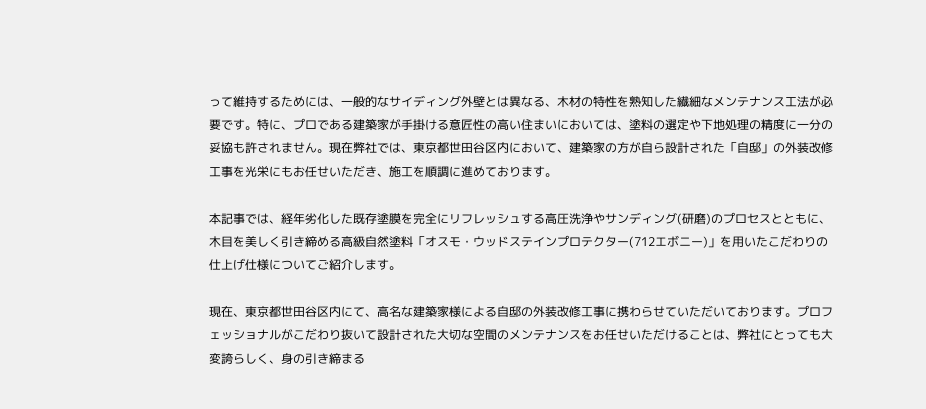って維持するためには、一般的なサイディング外壁とは異なる、木材の特性を熟知した繊細なメンテナンス工法が必要です。特に、プロである建築家が手掛ける意匠性の高い住まいにおいては、塗料の選定や下地処理の精度に一分の妥協も許されません。現在弊社では、東京都世田谷区内において、建築家の方が自ら設計された「自邸」の外装改修工事を光栄にもお任せいただき、施工を順調に進めております。

本記事では、経年劣化した既存塗膜を完全にリフレッシュする高圧洗浄やサンディング(研磨)のプロセスとともに、木目を美しく引き締める高級自然塗料「オスモ・ウッドステインプロテクター(712エボニー)」を用いたこだわりの仕上げ仕様についてご紹介します。

現在、東京都世田谷区内にて、高名な建築家様による自邸の外装改修工事に携わらせていただいております。プロフェッショナルがこだわり抜いて設計された大切な空間のメンテナンスをお任せいただけることは、弊社にとっても大変誇らしく、身の引き締まる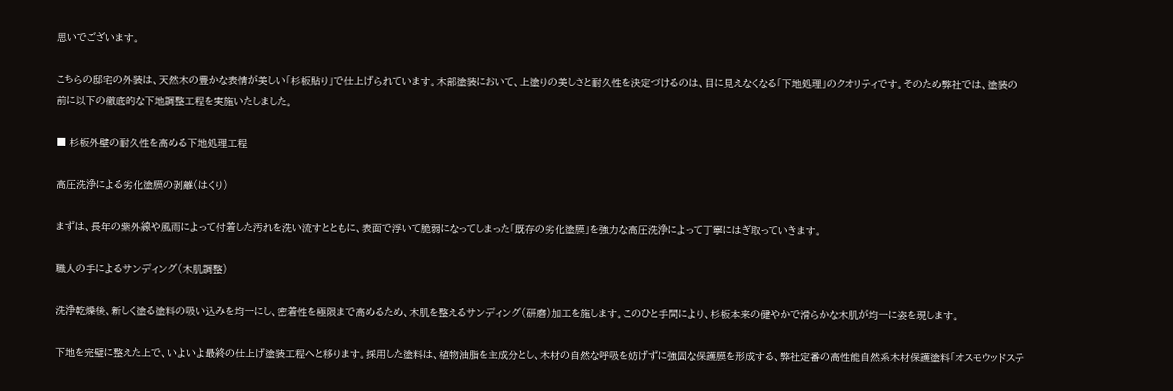思いでございます。

こちらの邸宅の外装は、天然木の豊かな表情が美しい「杉板貼り」で仕上げられています。木部塗装において、上塗りの美しさと耐久性を決定づけるのは、目に見えなくなる「下地処理」のクオリティです。そのため弊社では、塗装の前に以下の徹底的な下地調整工程を実施いたしました。

■ 杉板外壁の耐久性を高める下地処理工程

高圧洗浄による劣化塗膜の剥離(はくり)

まずは、長年の紫外線や風雨によって付着した汚れを洗い流すとともに、表面で浮いて脆弱になってしまった「既存の劣化塗膜」を強力な高圧洗浄によって丁寧にはぎ取っていきます。

職人の手によるサンディング(木肌調整)

洗浄乾燥後、新しく塗る塗料の吸い込みを均一にし、密着性を極限まで高めるため、木肌を整えるサンディング(研磨)加工を施します。このひと手間により、杉板本来の健やかで滑らかな木肌が均一に姿を現します。

下地を完璧に整えた上で、いよいよ最終の仕上げ塗装工程へと移ります。採用した塗料は、植物油脂を主成分とし、木材の自然な呼吸を妨げずに強固な保護膜を形成する、弊社定番の高性能自然系木材保護塗料「オスモウッドステ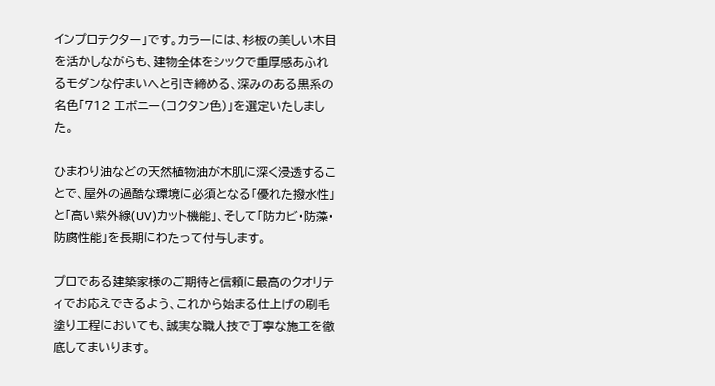インプロテクター」です。カラーには、杉板の美しい木目を活かしながらも、建物全体をシックで重厚感あふれるモダンな佇まいへと引き締める、深みのある黒系の名色「712 エボニー(コクタン色)」を選定いたしました。

ひまわり油などの天然植物油が木肌に深く浸透することで、屋外の過酷な環境に必須となる「優れた撥水性」と「高い紫外線(UV)カット機能」、そして「防カビ・防藻・防腐性能」を長期にわたって付与します。

プロである建築家様のご期待と信頼に最高のクオリティでお応えできるよう、これから始まる仕上げの刷毛塗り工程においても、誠実な職人技で丁寧な施工を徹底してまいります。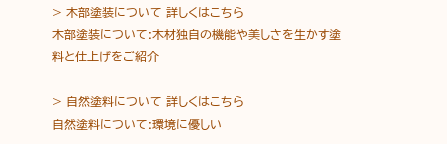> 木部塗装について 詳しくはこちら
木部塗装について:木材独自の機能や美しさを生かす塗料と仕上げをご紹介

> 自然塗料について 詳しくはこちら
自然塗料について:環境に優しい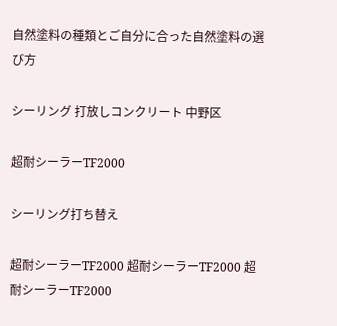自然塗料の種類とご自分に合った自然塗料の選び方

シーリング 打放しコンクリート 中野区

超耐シーラーTF2000

シーリング打ち替え

超耐シーラーTF2000 超耐シーラーTF2000 超耐シーラーTF2000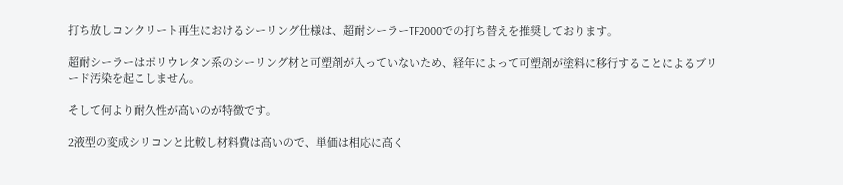打ち放しコンクリート再生におけるシーリング仕様は、超耐シーラーTF2000での打ち替えを推奨しております。

超耐シーラーはポリウレタン系のシーリング材と可塑剤が入っていないため、経年によって可塑剤が塗料に移行することによるブリード汚染を起こしません。

そして何より耐久性が高いのが特徴です。

2液型の変成シリコンと比較し材料費は高いので、単価は相応に高く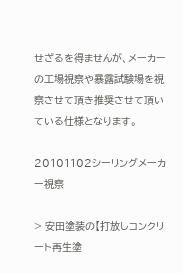せざるを得ませんが、メーカーの工場視察や暴露試験場を視察させて頂き推奨させて頂いている仕様となります。

20101102シーリングメーカー視察

> 安田塗装の【打放しコンクリート再生塗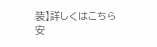装】詳しくはこちら
安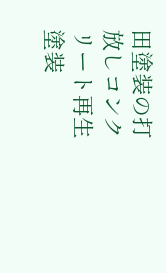田塗装の打放しコンクリート再生塗装